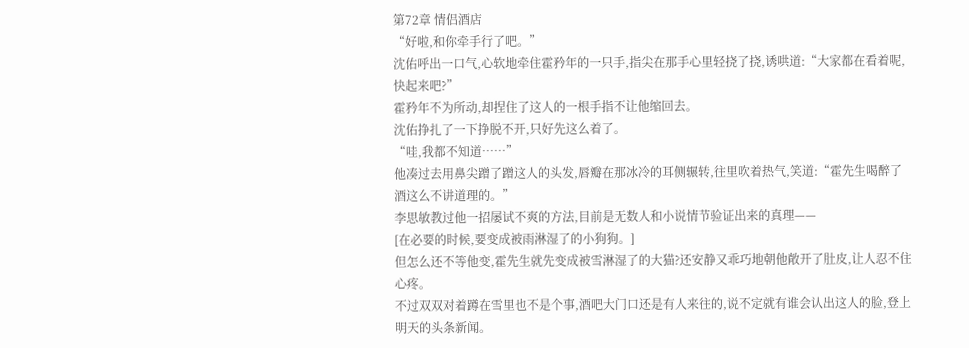第72章 情侣酒店
“好啦,和你牵手行了吧。”
沈佑呼出一口气,心软地牵住霍矜年的一只手,指尖在那手心里轻挠了挠,诱哄道:“大家都在看着呢,快起来吧?”
霍矜年不为所动,却捏住了这人的一根手指不让他缩回去。
沈佑挣扎了一下挣脱不开,只好先这么着了。
“哇,我都不知道……”
他凑过去用鼻尖蹭了蹭这人的头发,唇瓣在那冰冷的耳侧辗转,往里吹着热气,笑道:“霍先生喝醉了酒这么不讲道理的。”
李思敏教过他一招屡试不爽的方法,目前是无数人和小说情节验证出来的真理——
[在必要的时候,要变成被雨淋湿了的小狗狗。]
但怎么还不等他变,霍先生就先变成被雪淋湿了的大猫?还安静又乖巧地朝他敞开了肚皮,让人忍不住心疼。
不过双双对着蹲在雪里也不是个事,酒吧大门口还是有人来往的,说不定就有谁会认出这人的脸,登上明天的头条新闻。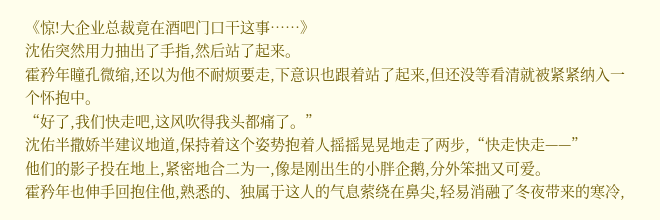《惊!大企业总裁竟在酒吧门口干这事……》
沈佑突然用力抽出了手指,然后站了起来。
霍矜年瞳孔微缩,还以为他不耐烦要走,下意识也跟着站了起来,但还没等看清就被紧紧纳入一个怀抱中。
“好了,我们快走吧,这风吹得我头都痛了。”
沈佑半撒娇半建议地道,保持着这个姿势抱着人摇摇晃晃地走了两步,“快走快走——”
他们的影子投在地上,紧密地合二为一,像是刚出生的小胖企鹅,分外笨拙又可爱。
霍矜年也伸手回抱住他,熟悉的、独属于这人的气息萦绕在鼻尖,轻易消融了冬夜带来的寒冷,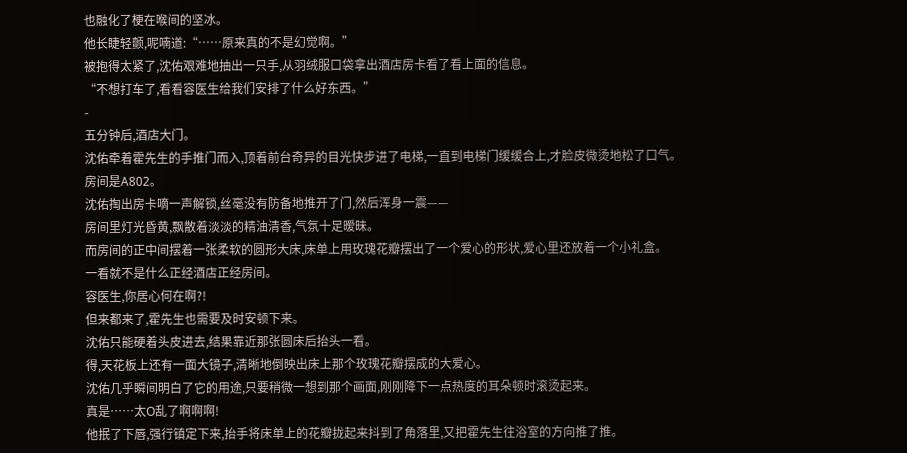也融化了梗在喉间的坚冰。
他长睫轻颤,呢喃道:“……原来真的不是幻觉啊。”
被抱得太紧了,沈佑艰难地抽出一只手,从羽绒服口袋拿出酒店房卡看了看上面的信息。
“不想打车了,看看容医生给我们安排了什么好东西。”
-
五分钟后,酒店大门。
沈佑牵着霍先生的手推门而入,顶着前台奇异的目光快步进了电梯,一直到电梯门缓缓合上,才脸皮微烫地松了口气。
房间是A802。
沈佑掏出房卡嘀一声解锁,丝毫没有防备地推开了门,然后浑身一震——
房间里灯光昏黄,飘散着淡淡的精油清香,气氛十足暧昧。
而房间的正中间摆着一张柔软的圆形大床,床单上用玫瑰花瓣摆出了一个爱心的形状,爱心里还放着一个小礼盒。
一看就不是什么正经酒店正经房间。
容医生,你居心何在啊?!
但来都来了,霍先生也需要及时安顿下来。
沈佑只能硬着头皮进去,结果靠近那张圆床后抬头一看。
得,天花板上还有一面大镜子,清晰地倒映出床上那个玫瑰花瓣摆成的大爱心。
沈佑几乎瞬间明白了它的用途,只要稍微一想到那个画面,刚刚降下一点热度的耳朵顿时滚烫起来。
真是……太O乱了啊啊啊!
他抿了下唇,强行镇定下来,抬手将床单上的花瓣拢起来抖到了角落里,又把霍先生往浴室的方向推了推。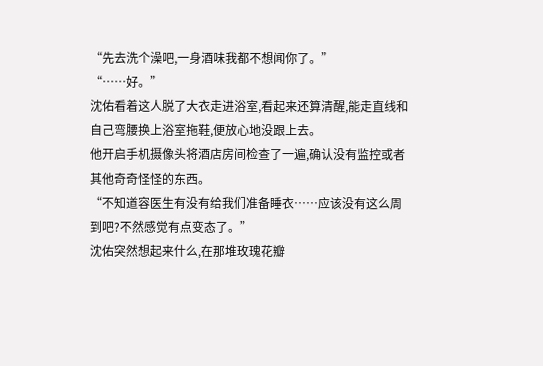“先去洗个澡吧,一身酒味我都不想闻你了。”
“……好。”
沈佑看着这人脱了大衣走进浴室,看起来还算清醒,能走直线和自己弯腰换上浴室拖鞋,便放心地没跟上去。
他开启手机摄像头将酒店房间检查了一遍,确认没有监控或者其他奇奇怪怪的东西。
“不知道容医生有没有给我们准备睡衣……应该没有这么周到吧?不然感觉有点变态了。”
沈佑突然想起来什么,在那堆玫瑰花瓣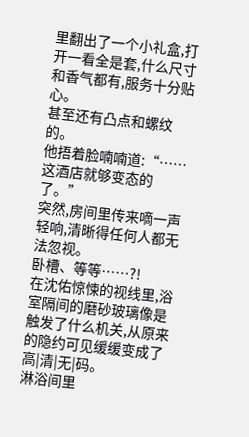里翻出了一个小礼盒,打开一看全是套,什么尺寸和香气都有,服务十分贴心。
甚至还有凸点和螺纹的。
他捂着脸喃喃道:“……这酒店就够变态的了。”
突然,房间里传来嘀一声轻响,清晰得任何人都无法忽视。
卧槽、等等……?!
在沈佑惊悚的视线里,浴室隔间的磨砂玻璃像是触发了什么机关,从原来的隐约可见缓缓变成了高|清|无|码。
淋浴间里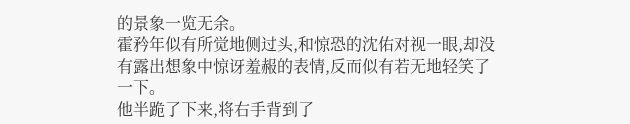的景象一览无余。
霍矜年似有所觉地侧过头,和惊恐的沈佑对视一眼,却没有露出想象中惊讶羞赧的表情,反而似有若无地轻笑了一下。
他半跪了下来,将右手背到了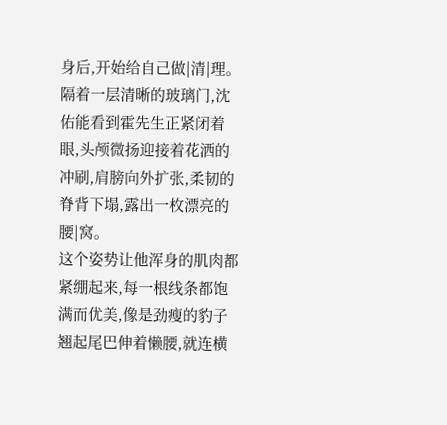身后,开始给自己做|清|理。
隔着一层清晰的玻璃门,沈佑能看到霍先生正紧闭着眼,头颅微扬迎接着花洒的冲刷,肩膀向外扩张,柔韧的脊背下塌,露出一枚漂亮的腰|窝。
这个姿势让他浑身的肌肉都紧绷起来,每一根线条都饱满而优美,像是劲瘦的豹子翘起尾巴伸着懒腰,就连横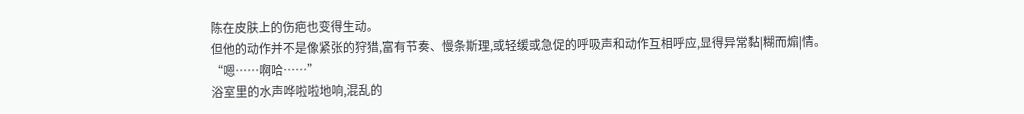陈在皮肤上的伤疤也变得生动。
但他的动作并不是像紧张的狩猎,富有节奏、慢条斯理,或轻缓或急促的呼吸声和动作互相呼应,显得异常黏|糊而煽|情。
“嗯……啊哈……”
浴室里的水声哗啦啦地响,混乱的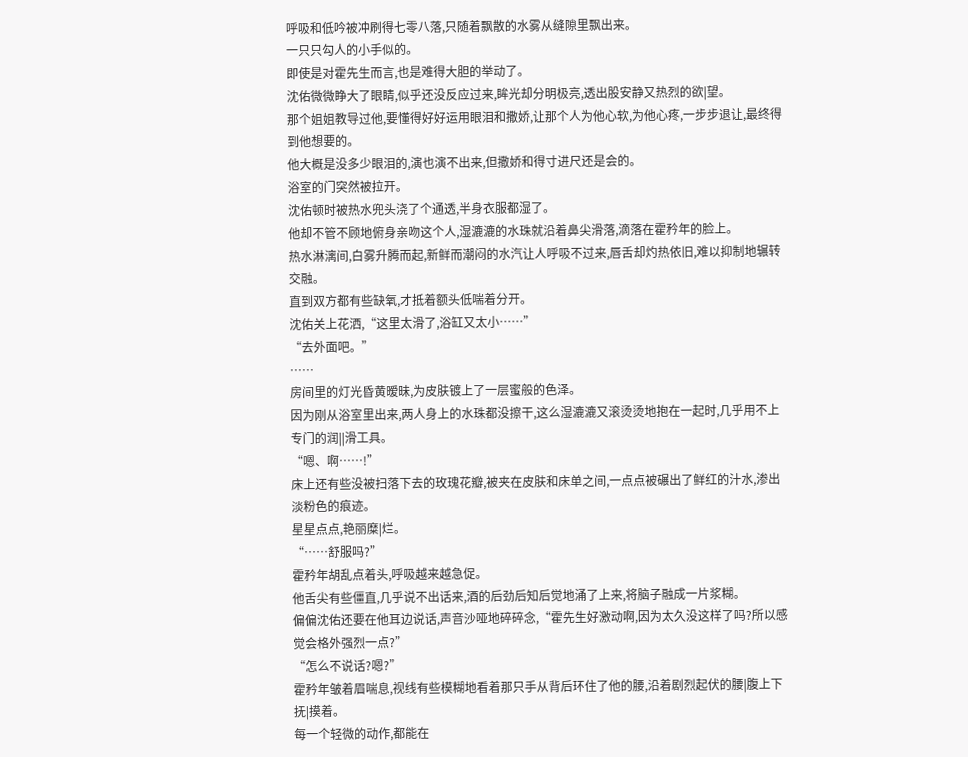呼吸和低吟被冲刷得七零八落,只随着飘散的水雾从缝隙里飘出来。
一只只勾人的小手似的。
即使是对霍先生而言,也是难得大胆的举动了。
沈佑微微睁大了眼睛,似乎还没反应过来,眸光却分明极亮,透出股安静又热烈的欲|望。
那个姐姐教导过他,要懂得好好运用眼泪和撒娇,让那个人为他心软,为他心疼,一步步退让,最终得到他想要的。
他大概是没多少眼泪的,演也演不出来,但撒娇和得寸进尺还是会的。
浴室的门突然被拉开。
沈佑顿时被热水兜头浇了个通透,半身衣服都湿了。
他却不管不顾地俯身亲吻这个人,湿漉漉的水珠就沿着鼻尖滑落,滴落在霍矜年的脸上。
热水淋漓间,白雾升腾而起,新鲜而潮闷的水汽让人呼吸不过来,唇舌却灼热依旧,难以抑制地辗转交融。
直到双方都有些缺氧,才抵着额头低喘着分开。
沈佑关上花洒,“这里太滑了,浴缸又太小……”
“去外面吧。”
……
房间里的灯光昏黄暧昧,为皮肤镀上了一层蜜般的色泽。
因为刚从浴室里出来,两人身上的水珠都没擦干,这么湿漉漉又滚烫烫地抱在一起时,几乎用不上专门的润||滑工具。
“嗯、啊……!”
床上还有些没被扫落下去的玫瑰花瓣,被夹在皮肤和床单之间,一点点被碾出了鲜红的汁水,渗出淡粉色的痕迹。
星星点点,艳丽糜|烂。
“……舒服吗?”
霍矜年胡乱点着头,呼吸越来越急促。
他舌尖有些僵直,几乎说不出话来,酒的后劲后知后觉地涌了上来,将脑子融成一片浆糊。
偏偏沈佑还要在他耳边说话,声音沙哑地碎碎念,“霍先生好激动啊,因为太久没这样了吗?所以感觉会格外强烈一点?”
“怎么不说话?嗯?”
霍矜年皱着眉喘息,视线有些模糊地看着那只手从背后环住了他的腰,沿着剧烈起伏的腰|腹上下抚|摸着。
每一个轻微的动作,都能在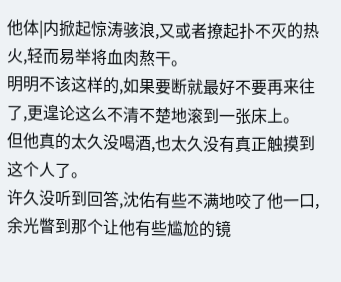他体|内掀起惊涛骇浪,又或者撩起扑不灭的热火,轻而易举将血肉熬干。
明明不该这样的,如果要断就最好不要再来往了,更遑论这么不清不楚地滚到一张床上。
但他真的太久没喝酒,也太久没有真正触摸到这个人了。
许久没听到回答,沈佑有些不满地咬了他一口,余光瞥到那个让他有些尴尬的镜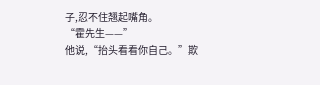子,忍不住翘起嘴角。
“霍先生——”
他说,“抬头看看你自己。”欺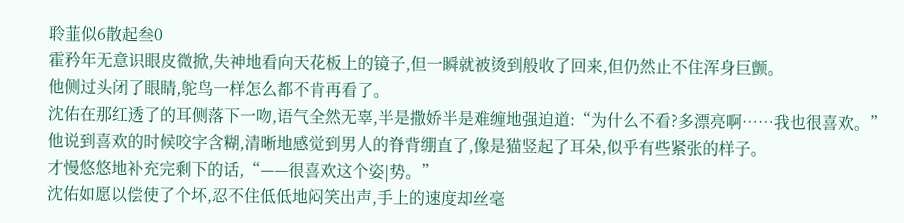聆韮似6散起叁0
霍矜年无意识眼皮微掀,失神地看向天花板上的镜子,但一瞬就被烫到般收了回来,但仍然止不住浑身巨颤。
他侧过头闭了眼睛,鸵鸟一样怎么都不肯再看了。
沈佑在那红透了的耳侧落下一吻,语气全然无辜,半是撒娇半是难缠地强迫道:“为什么不看?多漂亮啊……我也很喜欢。”
他说到喜欢的时候咬字含糊,清晰地感觉到男人的脊背绷直了,像是猫竖起了耳朵,似乎有些紧张的样子。
才慢悠悠地补充完剩下的话,“——很喜欢这个姿|势。”
沈佑如愿以偿使了个坏,忍不住低低地闷笑出声,手上的速度却丝毫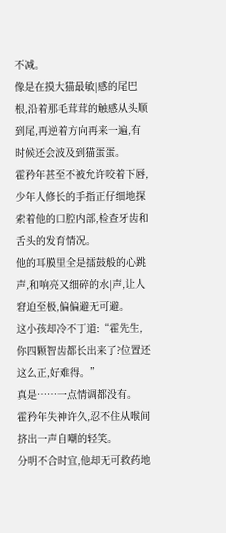不减。
像是在摸大猫最敏|感的尾巴根,沿着那毛茸茸的触感从头顺到尾,再逆着方向再来一遍,有时候还会波及到猫蛋蛋。
霍矜年甚至不被允许咬着下唇,少年人修长的手指正仔细地探索着他的口腔内部,检查牙齿和舌头的发育情况。
他的耳膜里全是擂鼓般的心跳声,和响亮又细碎的水|声,让人窘迫至极,偏偏避无可避。
这小孩却冷不丁道:“霍先生,你四颗智齿都长出来了?位置还这么正,好难得。”
真是……一点情调都没有。
霍矜年失神许久,忍不住从喉间挤出一声自嘲的轻笑。
分明不合时宜,他却无可救药地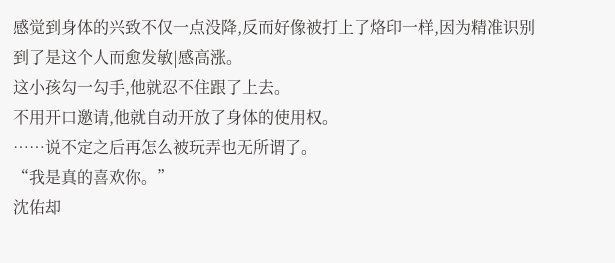感觉到身体的兴致不仅一点没降,反而好像被打上了烙印一样,因为精准识别到了是这个人而愈发敏|感高涨。
这小孩勾一勾手,他就忍不住跟了上去。
不用开口邀请,他就自动开放了身体的使用权。
……说不定之后再怎么被玩弄也无所谓了。
“我是真的喜欢你。”
沈佑却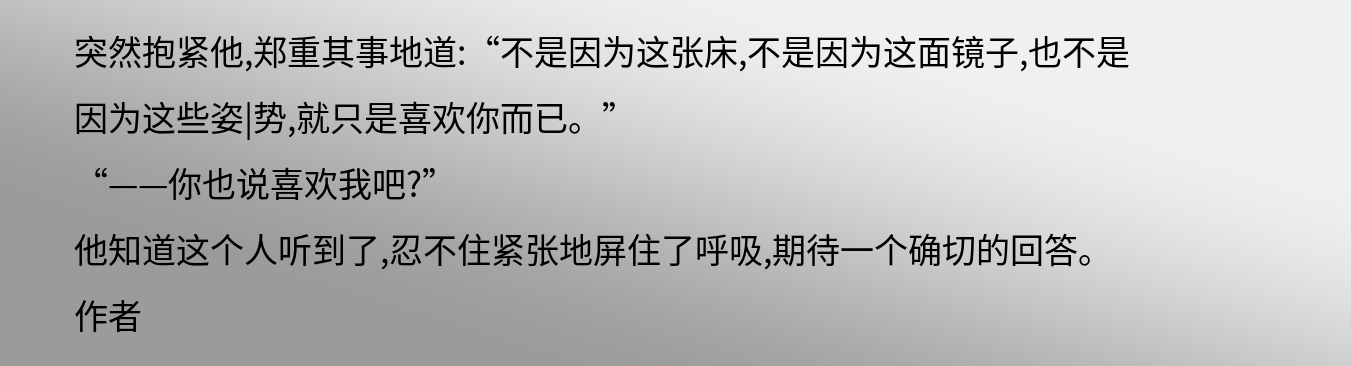突然抱紧他,郑重其事地道:“不是因为这张床,不是因为这面镜子,也不是因为这些姿|势,就只是喜欢你而已。”
“——你也说喜欢我吧?”
他知道这个人听到了,忍不住紧张地屏住了呼吸,期待一个确切的回答。
作者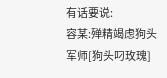有话要说:
容某:殚精竭虑狗头军师[狗头叼玫瑰]